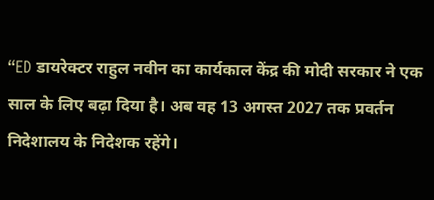“ED डायरेक्टर राहुल नवीन का कार्यकाल केंद्र की मोदी सरकार ने एक साल के लिए बढ़ा दिया है। अब वह 13 अगस्त 2027 तक प्रवर्तन निदेशालय के निदेशक रहेंगे।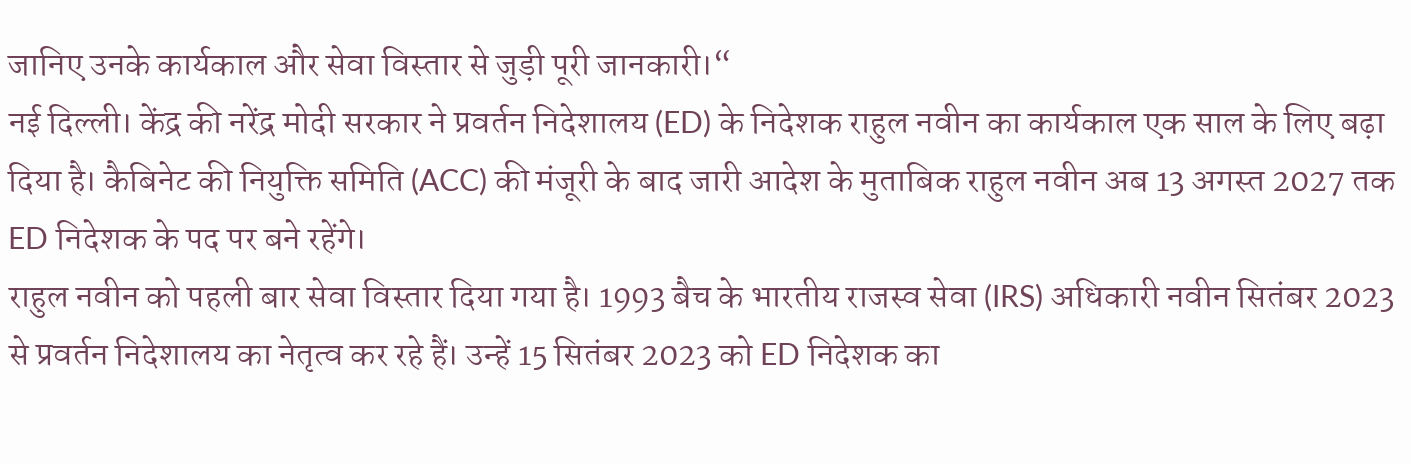जानिए उनके कार्यकाल और सेवा विस्तार से जुड़ी पूरी जानकारी।“
नई दिल्ली। केंद्र की नरेंद्र मोदी सरकार ने प्रवर्तन निदेशालय (ED) के निदेशक राहुल नवीन का कार्यकाल एक साल के लिए बढ़ा दिया है। कैबिनेट की नियुक्ति समिति (ACC) की मंजूरी के बाद जारी आदेश के मुताबिक राहुल नवीन अब 13 अगस्त 2027 तक ED निदेशक के पद पर बने रहेंगे।
राहुल नवीन को पहली बार सेवा विस्तार दिया गया है। 1993 बैच के भारतीय राजस्व सेवा (IRS) अधिकारी नवीन सितंबर 2023 से प्रवर्तन निदेशालय का नेतृत्व कर रहे हैं। उन्हें 15 सितंबर 2023 को ED निदेशक का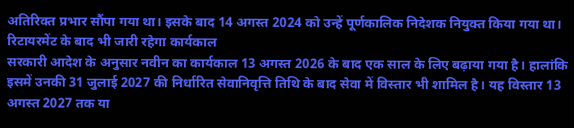अतिरिक्त प्रभार सौंपा गया था। इसके बाद 14 अगस्त 2024 को उन्हें पूर्णकालिक निदेशक नियुक्त किया गया था।
रिटायरमेंट के बाद भी जारी रहेगा कार्यकाल
सरकारी आदेश के अनुसार नवीन का कार्यकाल 13 अगस्त 2026 के बाद एक साल के लिए बढ़ाया गया है। हालांकि इसमें उनकी 31 जुलाई 2027 की निर्धारित सेवानिवृत्ति तिथि के बाद सेवा में विस्तार भी शामिल है। यह विस्तार 13 अगस्त 2027 तक या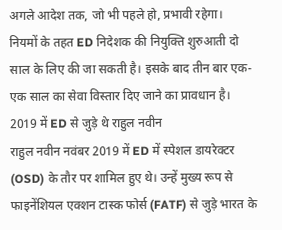अगले आदेश तक, जो भी पहले हो, प्रभावी रहेगा।
नियमों के तहत ED निदेशक की नियुक्ति शुरुआती दो साल के लिए की जा सकती है। इसके बाद तीन बार एक-एक साल का सेवा विस्तार दिए जाने का प्रावधान है।
2019 में ED से जुड़े थे राहुल नवीन
राहुल नवीन नवंबर 2019 में ED में स्पेशल डायरेक्टर (OSD) के तौर पर शामिल हुए थे। उन्हें मुख्य रूप से फाइनेंशियल एक्शन टास्क फोर्स (FATF) से जुड़े भारत के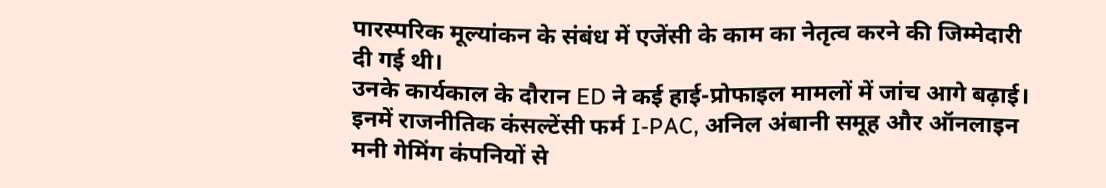पारस्परिक मूल्यांकन के संबंध में एजेंसी के काम का नेतृत्व करने की जिम्मेदारी दी गई थी।
उनके कार्यकाल के दौरान ED ने कई हाई-प्रोफाइल मामलों में जांच आगे बढ़ाई। इनमें राजनीतिक कंसल्टेंसी फर्म I-PAC, अनिल अंबानी समूह और ऑनलाइन मनी गेमिंग कंपनियों से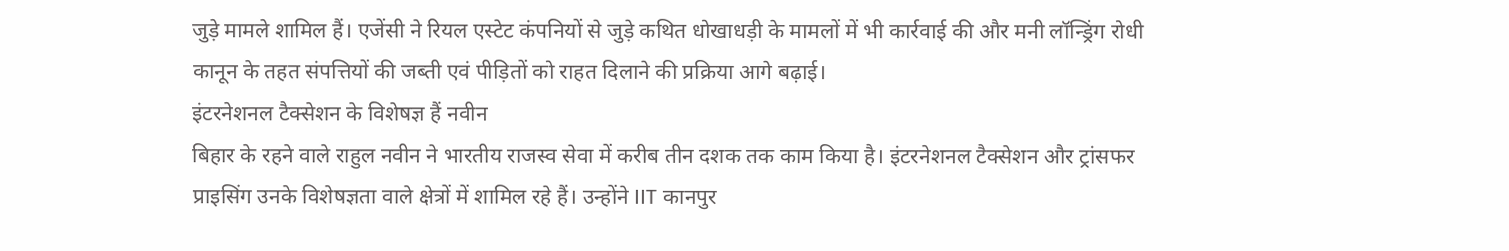जुड़े मामले शामिल हैं। एजेंसी ने रियल एस्टेट कंपनियों से जुड़े कथित धोखाधड़ी के मामलों में भी कार्रवाई की और मनी लॉन्ड्रिंग रोधी कानून के तहत संपत्तियों की जब्ती एवं पीड़ितों को राहत दिलाने की प्रक्रिया आगे बढ़ाई।
इंटरनेशनल टैक्सेशन के विशेषज्ञ हैं नवीन
बिहार के रहने वाले राहुल नवीन ने भारतीय राजस्व सेवा में करीब तीन दशक तक काम किया है। इंटरनेशनल टैक्सेशन और ट्रांसफर प्राइसिंग उनके विशेषज्ञता वाले क्षेत्रों में शामिल रहे हैं। उन्होंने IIT कानपुर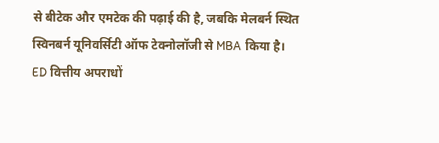से बीटेक और एमटेक की पढ़ाई की है, जबकि मेलबर्न स्थित स्विनबर्न यूनिवर्सिटी ऑफ टेक्नोलॉजी से MBA किया है।
ED वित्तीय अपराधों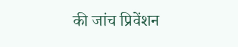की जांच प्रिवेंशन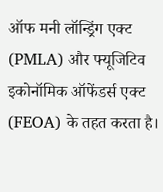ऑफ मनी लॉन्ड्रिंग एक्ट (PMLA) और फ्यूजिटिव इकोनॉमिक ऑफेंडर्स एक्ट (FEOA) के तहत करता है।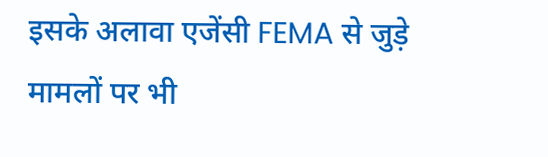इसके अलावा एजेंसी FEMA से जुड़े मामलों पर भी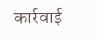कार्रवाई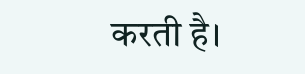करती है।